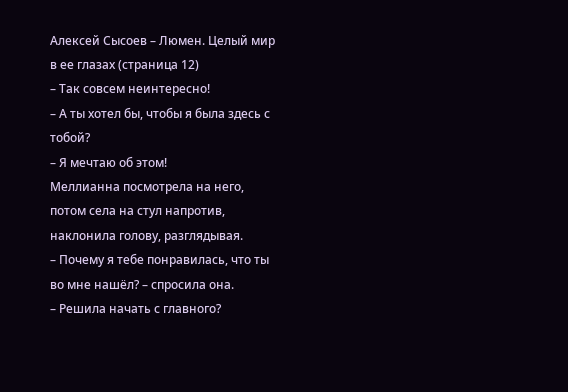Алексей Сысоев – Люмен. Целый мир в ее глазах (страница 12)
– Так совсем неинтересно!
– А ты хотел бы, чтобы я была здесь с тобой?
– Я мечтаю об этом!
Меллианна посмотрела на него, потом села на стул напротив, наклонила голову, разглядывая.
– Почему я тебе понравилась, что ты во мне нашёл? – спросила она.
– Решила начать с главного?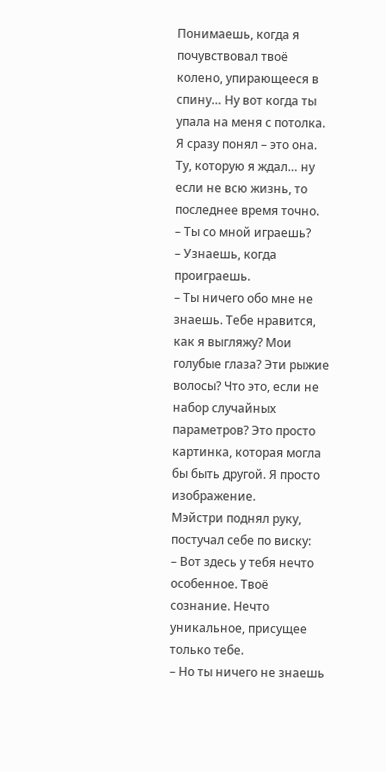Понимаешь, когда я почувствовал твоё колено, упирающееся в спину… Ну вот когда ты упала на меня с потолка. Я сразу понял – это она. Ту, которую я ждал… ну если не всю жизнь, то последнее время точно.
– Ты со мной играешь?
– Узнаешь, когда проиграешь.
– Ты ничего обо мне не знаешь. Тебе нравится, как я выгляжу? Мои голубые глаза? Эти рыжие волосы? Что это, если не набор случайных параметров? Это просто картинка, которая могла бы быть другой. Я просто изображение.
Мэйстри поднял руку, постучал себе по виску:
– Вот здесь у тебя нечто особенное. Твоё сознание. Нечто уникальное, присущее только тебе.
– Но ты ничего не знаешь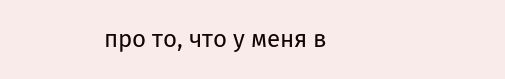про то, что у меня в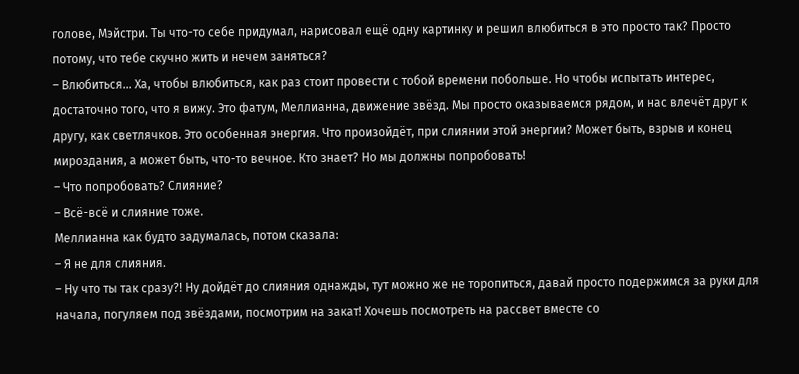голове, Мэйстри. Ты что-то себе придумал, нарисовал ещё одну картинку и решил влюбиться в это просто так? Просто потому, что тебе скучно жить и нечем заняться?
– Влюбиться… Ха, чтобы влюбиться, как раз стоит провести с тобой времени побольше. Но чтобы испытать интерес, достаточно того, что я вижу. Это фатум, Меллианна, движение звёзд. Мы просто оказываемся рядом, и нас влечёт друг к другу, как светлячков. Это особенная энергия. Что произойдёт, при слиянии этой энергии? Может быть, взрыв и конец мироздания, а может быть, что-то вечное. Кто знает? Но мы должны попробовать!
– Что попробовать? Слияние?
– Всё-всё и слияние тоже.
Меллианна как будто задумалась, потом сказала:
– Я не для слияния.
– Ну что ты так сразу?! Ну дойдёт до слияния однажды, тут можно же не торопиться, давай просто подержимся за руки для начала, погуляем под звёздами, посмотрим на закат! Хочешь посмотреть на рассвет вместе со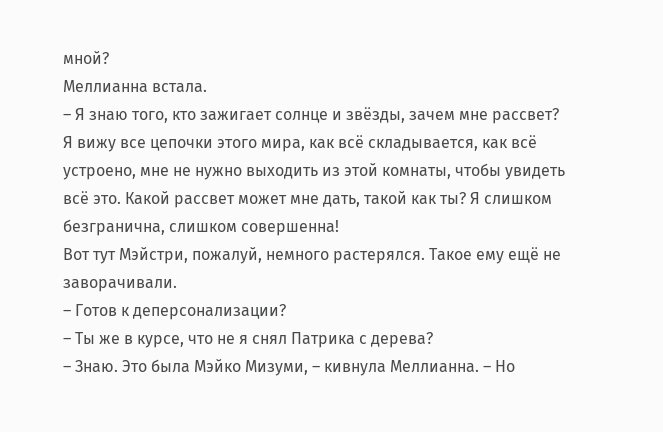мной?
Меллианна встала.
– Я знаю того, кто зажигает солнце и звёзды, зачем мне рассвет? Я вижу все цепочки этого мира, как всё складывается, как всё устроено, мне не нужно выходить из этой комнаты, чтобы увидеть всё это. Какой рассвет может мне дать, такой как ты? Я слишком безгранична, слишком совершенна!
Вот тут Мэйстри, пожалуй, немного растерялся. Такое ему ещё не заворачивали.
– Готов к деперсонализации?
– Ты же в курсе, что не я снял Патрика с дерева?
– Знаю. Это была Мэйко Мизуми, – кивнула Меллианна. – Но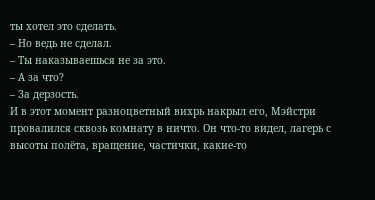ты хотел это сделать.
– Но ведь не сделал.
– Ты наказываешься не за это.
– А за что?
– За дерзость.
И в этот момент разноцветный вихрь накрыл его, Мэйстри провалился сквозь комнату в ничто. Он что-то видел, лагерь с высоты полёта, вращение, частички, какие-то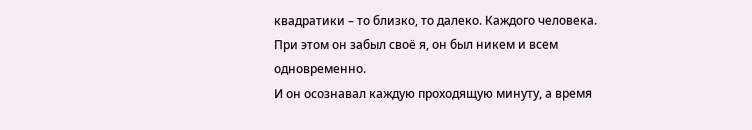квадратики – то близко, то далеко. Каждого человека. При этом он забыл своё я, он был никем и всем одновременно.
И он осознавал каждую проходящую минуту, а время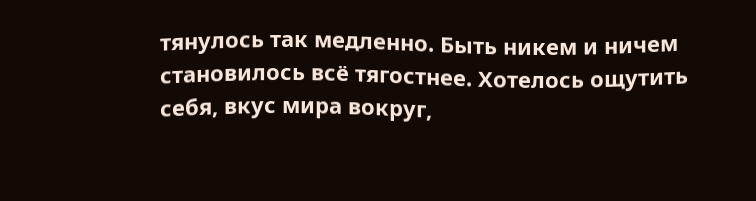тянулось так медленно. Быть никем и ничем становилось всё тягостнее. Хотелось ощутить себя, вкус мира вокруг,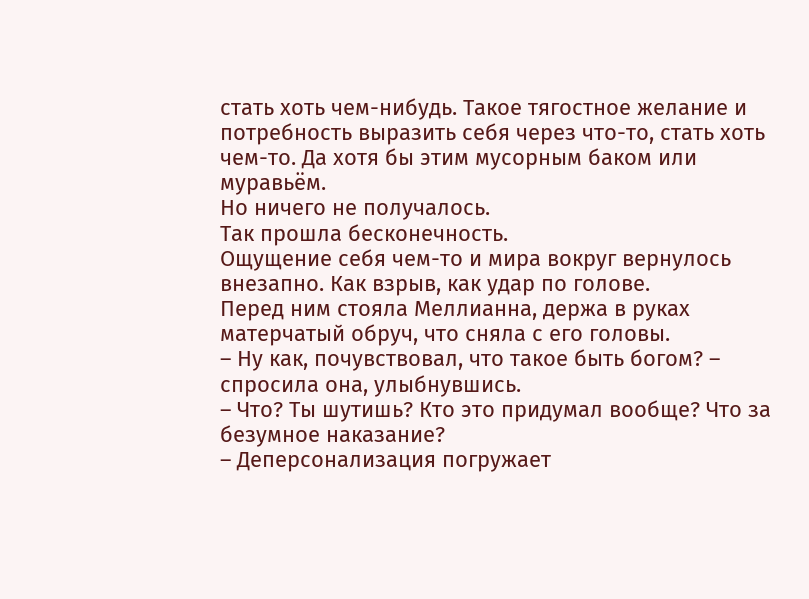стать хоть чем-нибудь. Такое тягостное желание и потребность выразить себя через что-то, стать хоть чем-то. Да хотя бы этим мусорным баком или муравьём.
Но ничего не получалось.
Так прошла бесконечность.
Ощущение себя чем-то и мира вокруг вернулось внезапно. Как взрыв, как удар по голове.
Перед ним стояла Меллианна, держа в руках матерчатый обруч, что сняла с его головы.
– Ну как, почувствовал, что такое быть богом? – спросила она, улыбнувшись.
– Что? Ты шутишь? Кто это придумал вообще? Что за безумное наказание?
– Деперсонализация погружает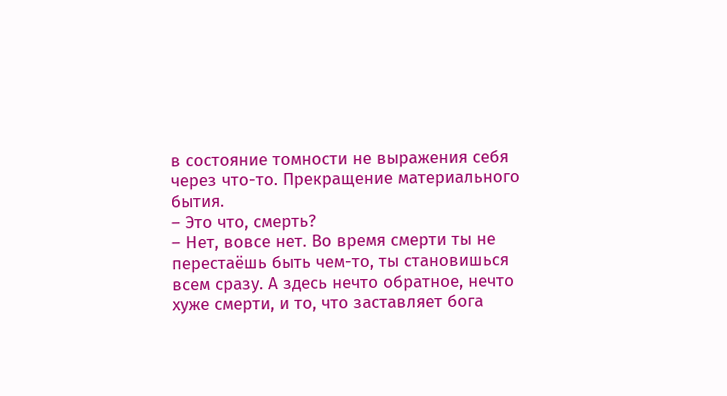в состояние томности не выражения себя через что-то. Прекращение материального бытия.
– Это что, смерть?
– Нет, вовсе нет. Во время смерти ты не перестаёшь быть чем-то, ты становишься всем сразу. А здесь нечто обратное, нечто хуже смерти, и то, что заставляет бога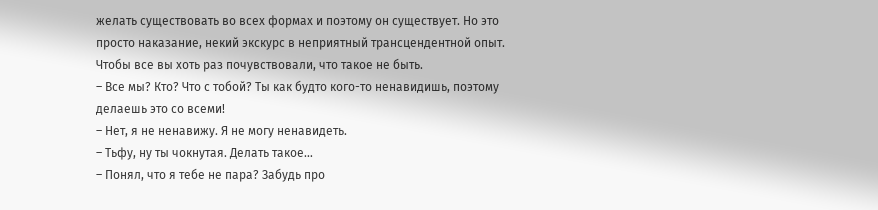желать существовать во всех формах и поэтому он существует. Но это просто наказание, некий экскурс в неприятный трансцендентной опыт. Чтобы все вы хоть раз почувствовали, что такое не быть.
– Все мы? Кто? Что с тобой? Ты как будто кого-то ненавидишь, поэтому делаешь это со всеми!
– Нет, я не ненавижу. Я не могу ненавидеть.
– Тьфу, ну ты чокнутая. Делать такое…
– Понял, что я тебе не пара? Забудь про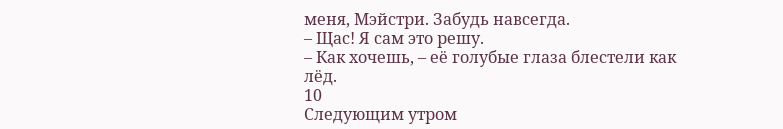меня, Мэйстри. Забудь навсегда.
– Щас! Я сам это решу.
– Как хочешь, – её голубые глаза блестели как лёд.
10
Следующим утром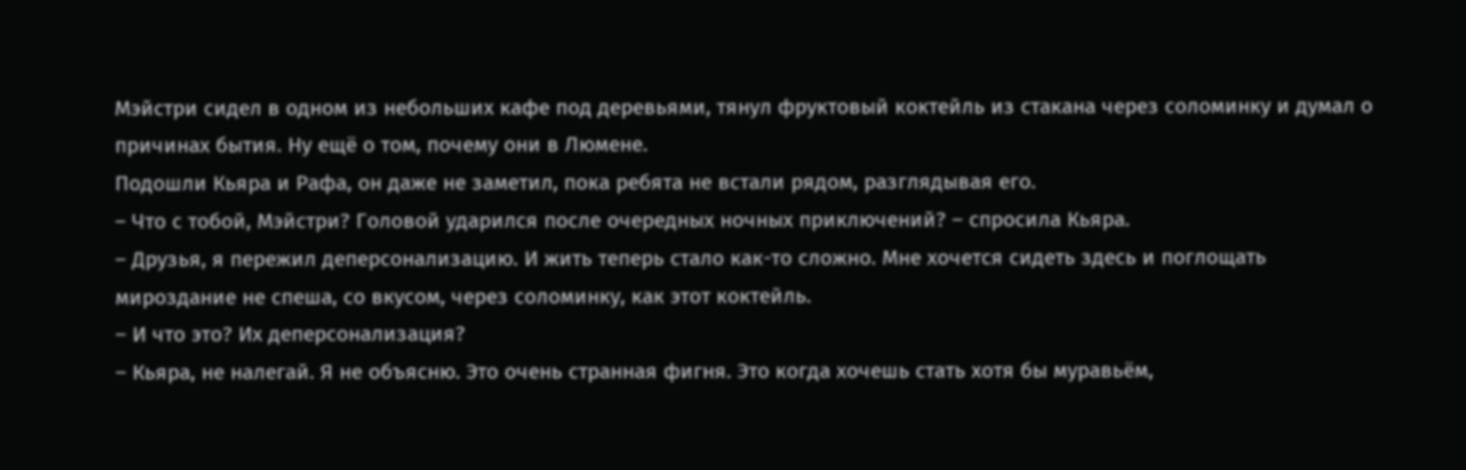Мэйстри сидел в одном из небольших кафе под деревьями, тянул фруктовый коктейль из стакана через соломинку и думал о причинах бытия. Ну ещё о том, почему они в Люмене.
Подошли Кьяра и Рафа, он даже не заметил, пока ребята не встали рядом, разглядывая его.
– Что с тобой, Мэйстри? Головой ударился после очередных ночных приключений? – спросила Кьяра.
– Друзья, я пережил деперсонализацию. И жить теперь стало как-то сложно. Мне хочется сидеть здесь и поглощать мироздание не спеша, со вкусом, через соломинку, как этот коктейль.
– И что это? Их деперсонализация?
– Кьяра, не налегай. Я не объясню. Это очень странная фигня. Это когда хочешь стать хотя бы муравьём,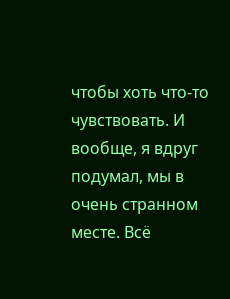чтобы хоть что-то чувствовать. И вообще, я вдруг подумал, мы в очень странном месте. Всё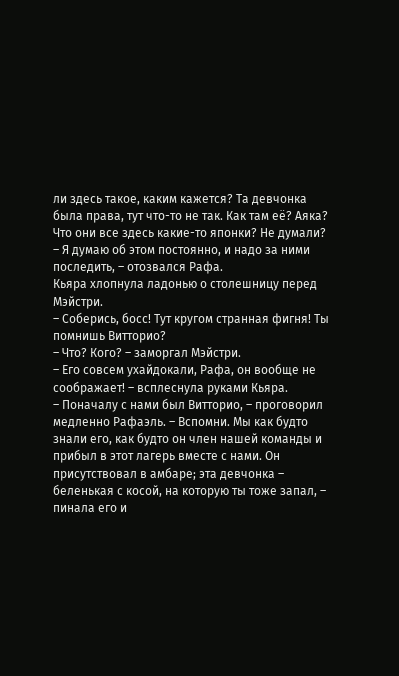ли здесь такое, каким кажется? Та девчонка была права, тут что-то не так. Как там её? Аяка? Что они все здесь какие-то японки? Не думали?
– Я думаю об этом постоянно, и надо за ними последить, – отозвался Рафа.
Кьяра хлопнула ладонью о столешницу перед Мэйстри.
– Соберись, босс! Тут кругом странная фигня! Ты помнишь Витторио?
– Что? Кого? – заморгал Мэйстри.
– Его совсем ухайдокали, Рафа, он вообще не соображает! – всплеснула руками Кьяра.
– Поначалу с нами был Витторио, – проговорил медленно Рафаэль. – Вспомни. Мы как будто знали его, как будто он член нашей команды и прибыл в этот лагерь вместе с нами. Он присутствовал в амбаре; эта девчонка – беленькая с косой, на которую ты тоже запал, – пинала его и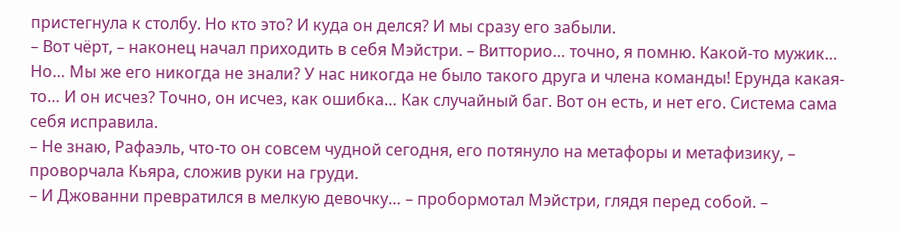пристегнула к столбу. Но кто это? И куда он делся? И мы сразу его забыли.
– Вот чёрт, – наконец начал приходить в себя Мэйстри. – Витторио… точно, я помню. Какой-то мужик… Но… Мы же его никогда не знали? У нас никогда не было такого друга и члена команды! Ерунда какая-то… И он исчез? Точно, он исчез, как ошибка… Как случайный баг. Вот он есть, и нет его. Система сама себя исправила.
– Не знаю, Рафаэль, что-то он совсем чудной сегодня, его потянуло на метафоры и метафизику, – проворчала Кьяра, сложив руки на груди.
– И Джованни превратился в мелкую девочку… – пробормотал Мэйстри, глядя перед собой. –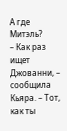А где Митэль?
– Как раз ищет Джованни, – сообщила Кьяра. – Тот, как ты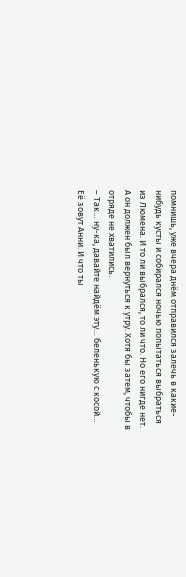помнишь, уже вчера днём отправился залечь в какие-нибудь кусты и собирался ночью попытаться выбраться из Люмена. И то ли выбрался, то ли что. Но его нигде нет. А он должен был вернуться к утру. Хотя бы затем, чтобы в отряде не хватились.
– Так… ну-ка, давайте найдём эту… беленькую с косой… Её зовут Анни. И что ты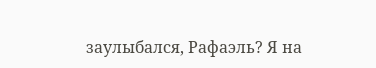заулыбался, Рафаэль? Я на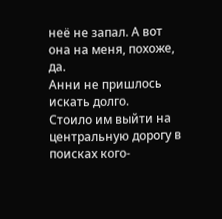неё не запал. А вот она на меня, похоже, да.
Анни не пришлось искать долго.
Стоило им выйти на центральную дорогу в поисках кого-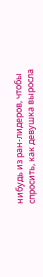нибудь из ран-лидеров, чтобы спросить, как девушка выросла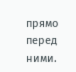прямо перед ними.